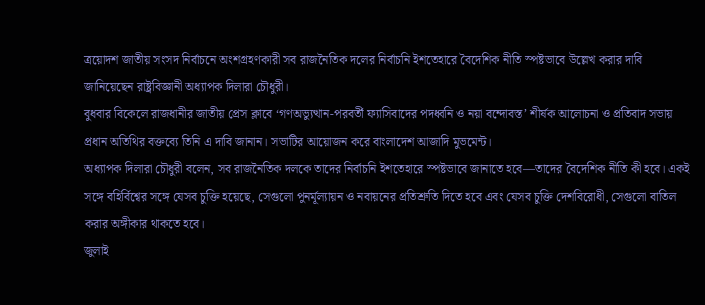ত্রয়োদশ জাতীয় সংসদ নির্বাচনে অংশগ্রহণকারী সব রাজনৈতিক দলের নির্বাচনি ইশতেহারে বৈদেশিক নীতি স্পষ্টভাবে উল্লেখ করার দাবি জানিয়েছেন রাষ্ট্রবিজ্ঞানী অধ্যাপক দিলারা চৌধুরী।
বুধবার বিকেলে রাজধানীর জাতীয় প্রেস ক্লাবে ‘গণঅভ্যুত্থান-পরবর্তী ফ্যাসিবাদের পদধ্বনি ও নয়া বন্দোবস্ত’ শীর্ষক আলোচনা ও প্রতিবাদ সভায় প্রধান অতিথির বক্তব্যে তিনি এ দাবি জানান। সভাটির আয়োজন করে বাংলাদেশ আজাদি মুভমেন্ট।
অধ্যাপক দিলারা চৌধুরী বলেন, সব রাজনৈতিক দলকে তাদের নির্বাচনি ইশতেহারে স্পষ্টভাবে জানাতে হবে—তাদের বৈদেশিক নীতি কী হবে। একই সঙ্গে বহির্বিশ্বের সঙ্গে যেসব চুক্তি হয়েছে, সেগুলো পুনর্মূল্যায়ন ও নবায়নের প্রতিশ্রুতি দিতে হবে এবং যেসব চুক্তি দেশবিরোধী, সেগুলো বাতিল করার অঙ্গীকার থাকতে হবে।
জুলাই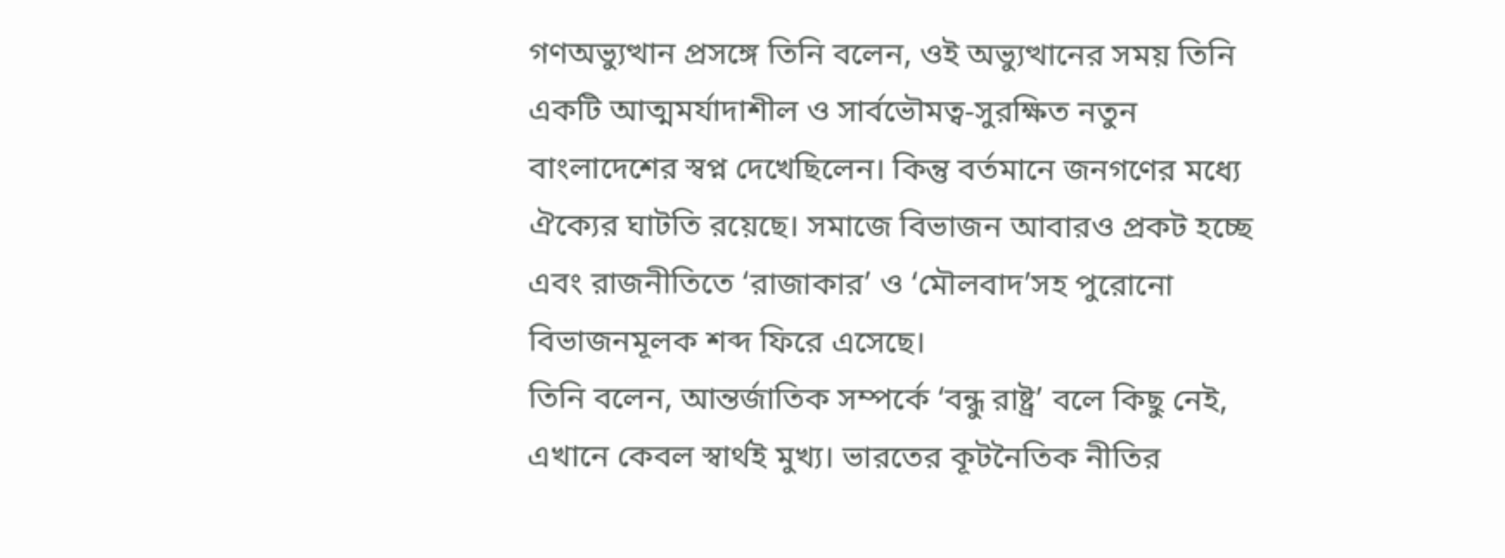গণঅভ্যুত্থান প্রসঙ্গে তিনি বলেন, ওই অভ্যুত্থানের সময় তিনি একটি আত্মমর্যাদাশীল ও সার্বভৌমত্ব-সুরক্ষিত নতুন বাংলাদেশের স্বপ্ন দেখেছিলেন। কিন্তু বর্তমানে জনগণের মধ্যে ঐক্যের ঘাটতি রয়েছে। সমাজে বিভাজন আবারও প্রকট হচ্ছে এবং রাজনীতিতে ‘রাজাকার’ ও ‘মৌলবাদ’সহ পুরোনো বিভাজনমূলক শব্দ ফিরে এসেছে।
তিনি বলেন, আন্তর্জাতিক সম্পর্কে ‘বন্ধু রাষ্ট্র’ বলে কিছু নেই, এখানে কেবল স্বার্থই মুখ্য। ভারতের কূটনৈতিক নীতির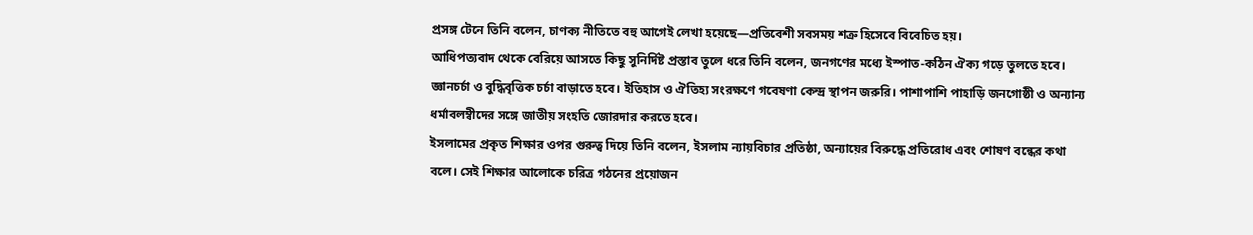প্রসঙ্গ টেনে তিনি বলেন, চাণক্য নীতিতে বহু আগেই লেখা হয়েছে—প্রতিবেশী সবসময় শত্রু হিসেবে বিবেচিত হয়।
আধিপত্যবাদ থেকে বেরিয়ে আসতে কিছু সুনির্দিষ্ট প্রস্তাব তুলে ধরে তিনি বলেন, জনগণের মধ্যে ইস্পাত-কঠিন ঐক্য গড়ে তুলতে হবে। জ্ঞানচর্চা ও বুদ্ধিবৃত্তিক চর্চা বাড়াতে হবে। ইতিহাস ও ঐতিহ্য সংরক্ষণে গবেষণা কেন্দ্র স্থাপন জরুরি। পাশাপাশি পাহাড়ি জনগোষ্ঠী ও অন্যান্য ধর্মাবলম্বীদের সঙ্গে জাতীয় সংহতি জোরদার করতে হবে।
ইসলামের প্রকৃত শিক্ষার ওপর গুরুত্ব দিয়ে তিনি বলেন, ইসলাম ন্যায়বিচার প্রতিষ্ঠা, অন্যায়ের বিরুদ্ধে প্রতিরোধ এবং শোষণ বন্ধের কথা বলে। সেই শিক্ষার আলোকে চরিত্র গঠনের প্রয়োজন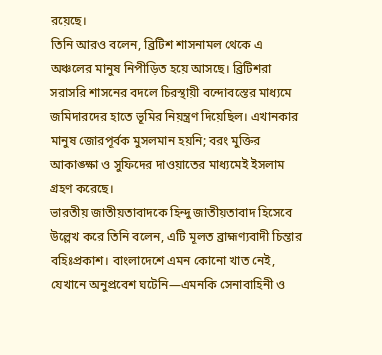রয়েছে।
তিনি আরও বলেন, ব্রিটিশ শাসনামল থেকে এ অঞ্চলের মানুষ নিপীড়িত হয়ে আসছে। ব্রিটিশরা সরাসরি শাসনের বদলে চিরস্থায়ী বন্দোবস্তের মাধ্যমে জমিদারদের হাতে ভূমির নিয়ন্ত্রণ দিয়েছিল। এখানকার মানুষ জোরপূর্বক মুসলমান হয়নি; বরং মুক্তির আকাঙ্ক্ষা ও সুফিদের দাওয়াতের মাধ্যমেই ইসলাম গ্রহণ করেছে।
ভারতীয় জাতীয়তাবাদকে হিন্দু জাতীয়তাবাদ হিসেবে উল্লেখ করে তিনি বলেন, এটি মূলত ব্রাহ্মণ্যবাদী চিন্তার বহিঃপ্রকাশ। বাংলাদেশে এমন কোনো খাত নেই, যেখানে অনুপ্রবেশ ঘটেনি—এমনকি সেনাবাহিনী ও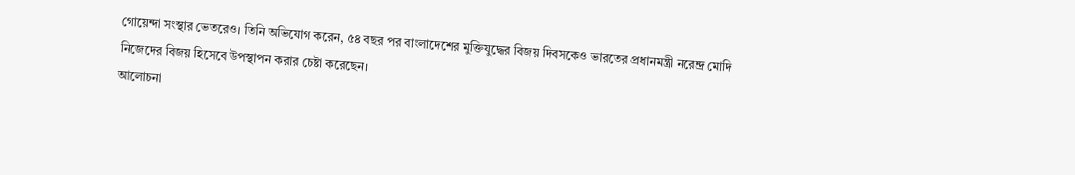গোয়েন্দা সংস্থার ভেতরেও। তিনি অভিযোগ করেন, ৫৪ বছর পর বাংলাদেশের মুক্তিযুদ্ধের বিজয় দিবসকেও ভারতের প্রধানমন্ত্রী নরেন্দ্র মোদি নিজেদের বিজয় হিসেবে উপস্থাপন করার চেষ্টা করেছেন।
আলোচনা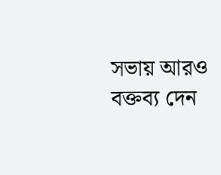সভায় আরও বক্তব্য দেন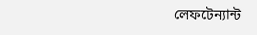লেফটেন্যান্ট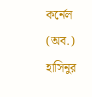কর্নেল (অব.) হাসিনুর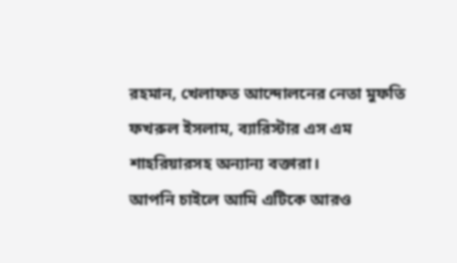রহমান, খেলাফত আন্দোলনের নেতা মুফতি ফখরুল ইসলাম, ব্যারিস্টার এস এম শাহরিয়ারসহ অন্যান্য বক্তারা।
আপনি চাইলে আমি এটিকে আরও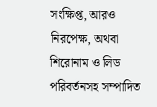সংক্ষিপ্ত, আরও নিরপেক্ষ, অথবা শিরোনাম ও লিড পরিবর্তনসহ সম্পাদিত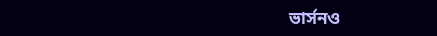ভার্সনও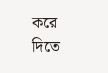করে দিতে